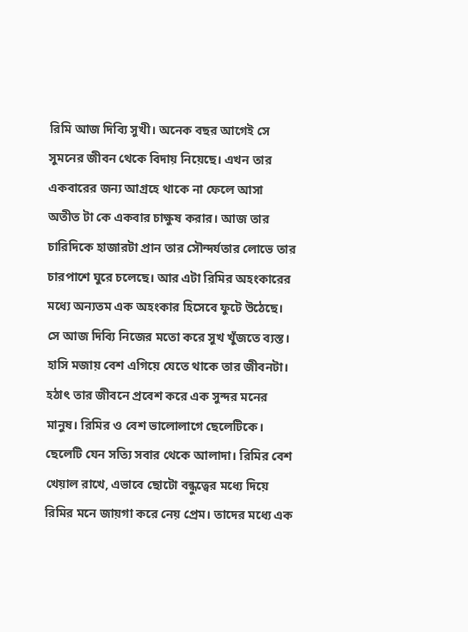রিমি আজ দিব্যি সুখী। অনেক বছর আগেই সে সুমনের জীবন থেকে বিদায় নিয়েছে। এখন তার একবারের জন্য আগ্রহে থাকে না ফেলে আসা অতীত টা কে একবার চাক্ষুষ করার। আজ তার চারিদিকে হাজারটা প্রান তার সৌন্দর্যতার লোভে তার চারপাশে ঘুরে চলেছে। আর এটা রিমির অহংকারের মধ্যে অন্যতম এক অহংকার হিসেবে ফুটে উঠেছে। সে আজ দিব্যি নিজের মতো করে সুখ খুঁজতে ব্যস্ত। হাসি মজায় বেশ এগিয়ে যেতে থাকে তার জীবনটা। হঠাৎ তার জীবনে প্রবেশ করে এক সুন্দর মনের মানুষ। রিমির ও বেশ ভালোলাগে ছেলেটিকে। ছেলেটি যেন সত্যি সবার থেকে আলাদা। রিমির বেশ খেয়াল রাখে, এভাবে ছোটো বন্ধুত্বের মধ্যে দিয়ে রিমির মনে জায়গা করে নেয় প্রেম। তাদের মধ্যে এক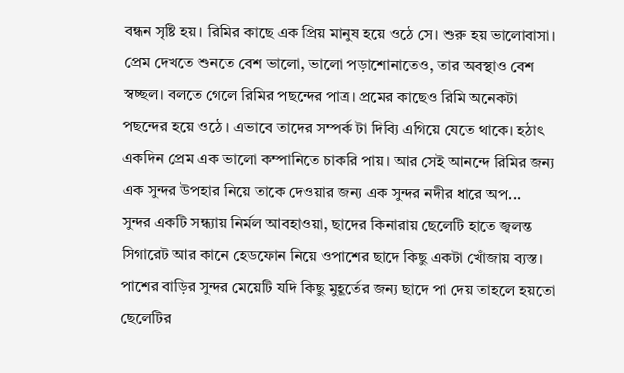বন্ধন সৃষ্টি হয়। রিমির কাছে এক প্রিয় মানুষ হয়ে ওঠে সে। শুরু হয় ভালোবাসা। প্রেম দেখতে শুনতে বেশ ভালো, ভালো পড়াশোনাতেও, তার অবস্থাও বেশ স্বচ্ছল। বলতে গেলে রিমির পছন্দের পাত্র। প্রমের কাছেও রিমি অনেকটা পছন্দের হয়ে ওঠে । এভাবে তাদের সম্পর্ক টা দিব্যি এগিয়ে যেতে থাকে। হঠাৎ একদিন প্রেম এক ভালো কম্পানিতে চাকরি পায়। আর সেই আনন্দে রিমির জন্য এক সুন্দর উপহার নিয়ে তাকে দেওয়ার জন্য এক সুন্দর নদীর ধারে অপ...
সুন্দর একটি সন্ধ্যায় নির্মল আবহাওয়া, ছাদের কিনারায় ছেলেটি হাতে জ্বলন্ত সিগারেট আর কানে হেডফোন নিয়ে ওপাশের ছাদে কিছু একটা খোঁজায় ব্যস্ত। পাশের বাড়ির সুন্দর মেয়েটি যদি কিছু মুহূর্তের জন্য ছাদে পা দেয় তাহলে হয়তো ছেলেটির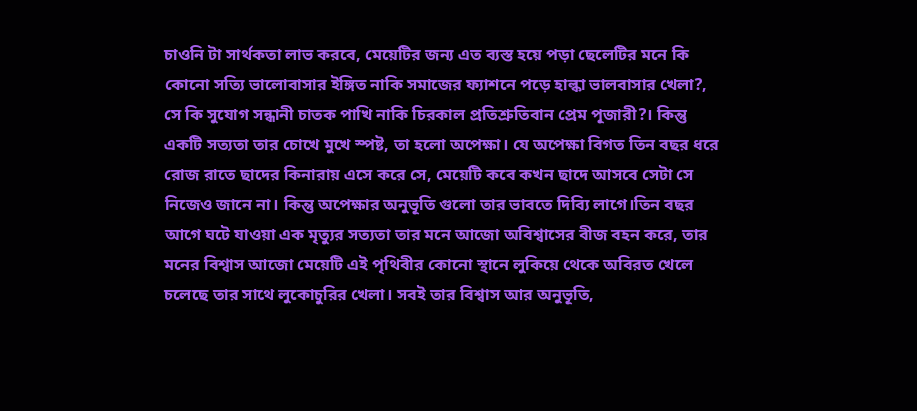চাওনি টা সার্থকতা লাভ করবে, মেয়েটির জন্য এত ব্যস্ত হয়ে পড়া ছেলেটির মনে কি কোনো সত্যি ভালোবাসার ইঙ্গিত নাকি সমাজের ফ্যাশনে পড়ে হাল্কা ভালবাসার খেলা?, সে কি সুযোগ সন্ধানী চাতক পাখি নাকি চিরকাল প্রতিশ্রুতিবান প্রেম পূজারী?। কিন্তু একটি সত্যতা তার চোখে মুখে স্পষ্ট, তা হলো অপেক্ষা। যে অপেক্ষা বিগত তিন বছর ধরে রোজ রাতে ছাদের কিনারায় এসে করে সে, মেয়েটি কবে কখন ছাদে আসবে সেটা সে নিজেও জানে না। কিন্তু অপেক্ষার অনুভূতি গুলো তার ভাবতে দিব্যি লাগে।তিন বছর আগে ঘটে যাওয়া এক মৃত্যুর সত্যতা তার মনে আজো অবিশ্বাসের বীজ বহন করে, তার মনের বিশ্বাস আজো মেয়েটি এই পৃথিবীর কোনো স্থানে লুকিয়ে থেকে অবিরত খেলে চলেছে তার সাথে লুকোচুরির খেলা। সবই তার বিশ্বাস আর অনুভূতি,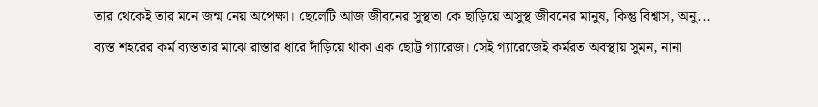তার থেকেই তার মনে জন্ম নেয় অপেক্ষা। ছেলেটি আজ জীবনের সুস্থতা কে ছাড়িয়ে অসুস্থ জীবনের মানুষ, কিন্তু বিশ্বাস, অনু...
ব্যস্ত শহরের কর্ম ব্যস্ততার মাঝে রাস্তার ধারে দাঁড়িয়ে থাকা এক ছোট্ট গ্যারেজ। সেই গ্যারেজেই কর্মরত অবস্থায় সুমন, নানা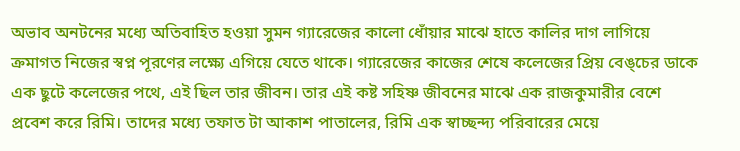অভাব অনটনের মধ্যে অতিবাহিত হওয়া সুমন গ্যারেজের কালো ধোঁয়ার মাঝে হাতে কালির দাগ লাগিয়ে ক্রমাগত নিজের স্বপ্ন পূরণের লক্ষ্যে এগিয়ে যেতে থাকে। গ্যারেজের কাজের শেষে কলেজের প্রিয় বেঙ্চের ডাকে এক ছুটে কলেজের পথে, এই ছিল তার জীবন। তার এই কষ্ট সহিষ্ণ জীবনের মাঝে এক রাজকুমারীর বেশে প্রবেশ করে রিমি। তাদের মধ্যে তফাত টা আকাশ পাতালের, রিমি এক স্বাচ্ছন্দ্য পরিবারের মেয়ে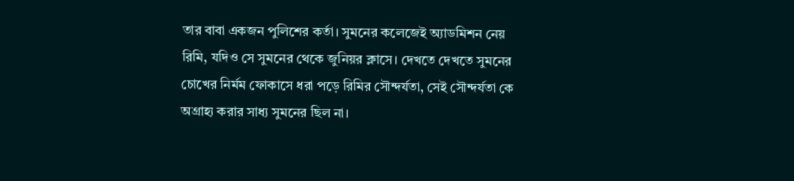তার বাবা একজন পুলিশের কর্তা। সুমনের কলেজেই অ্যাডমিশন নেয় রিমি, যদিও সে সুমনের থেকে জুনিয়র ক্লাসে। দেখতে দেখতে সুমনের চোখের নির্মম ফোকাসে ধরা পড়ে রিমির সৌন্দর্যতা, সেই সৌন্দর্যতা কে অগ্রাহ্য করার সাধ্য সুমনের ছিল না।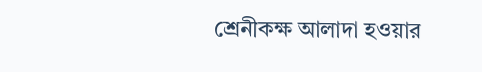শ্রেনীকক্ষ আলাদা হওয়ার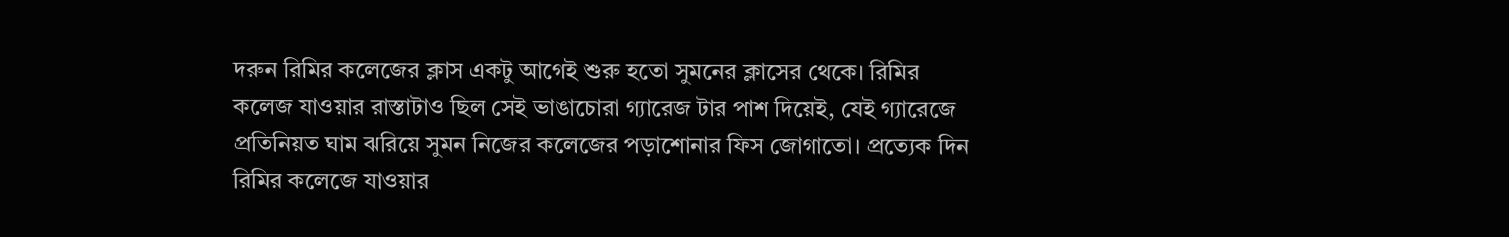দরুন রিমির কলেজের ক্লাস একটু আগেই শুরু হতো সুমনের ক্লাসের থেকে। রিমির কলেজ যাওয়ার রাস্তাটাও ছিল সেই ভাঙাচোরা গ্যারেজ টার পাশ দিয়েই, যেই গ্যারেজে প্রতিনিয়ত ঘাম ঝরিয়ে সুমন নিজের কলেজের পড়াশোনার ফিস জোগাতো। প্রত্যেক দিন রিমির কলেজে যাওয়ার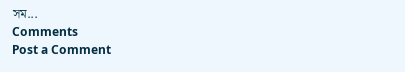সম...
Comments
Post a Comment